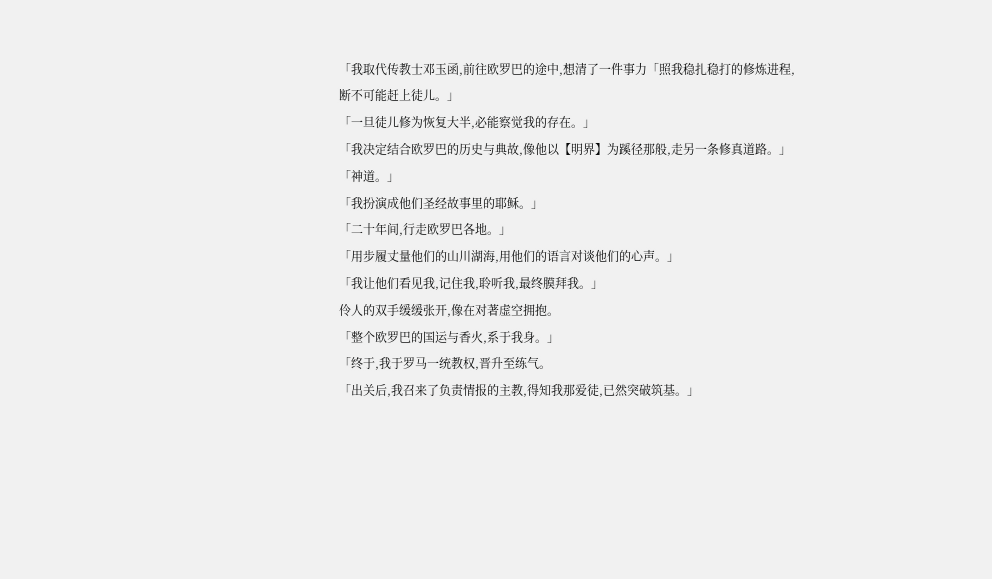「我取代传教士邓玉函,前往欧罗巴的途中,想清了一件事力「照我稳扎稳打的修炼进程,断不可能赶上徒儿。」
「一旦徒儿修为恢复大半,必能察觉我的存在。」
「我决定结合欧罗巴的历史与典故,像他以【明界】为蹊径那般,走另一条修真道路。」
「神道。」
「我扮演成他们圣经故事里的耶稣。」
「二十年间,行走欧罗巴各地。」
「用步履丈量他们的山川湖海,用他们的语言对谈他们的心声。」
「我让他们看见我,记住我,聆听我,最终膜拜我。」
伶人的双手缓缓张开,像在对著虚空拥抱。
「整个欧罗巴的国运与香火,系于我身。」
「终于,我于罗马一统教权,晋升至练气。
「出关后,我召来了负责情报的主教,得知我那爱徒,已然突破筑基。」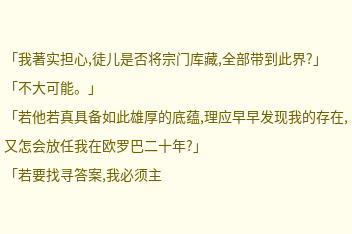「我著实担心,徒儿是否将宗门库藏,全部带到此界?」
「不大可能。」
「若他若真具备如此雄厚的底蕴,理应早早发现我的存在,又怎会放任我在欧罗巴二十年?」
「若要找寻答案,我必须主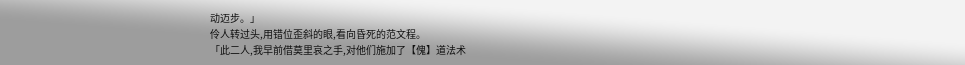动迈步。」
伶人转过头,用错位歪斜的眼,看向昏死的范文程。
「此二人,我早前借莫里哀之手,对他们施加了【傀】道法术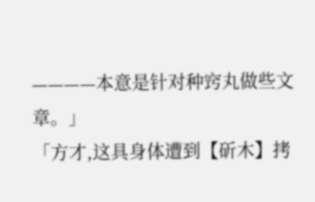————本意是针对种窍丸做些文章。」
「方才,这具身体遭到【斫木】拷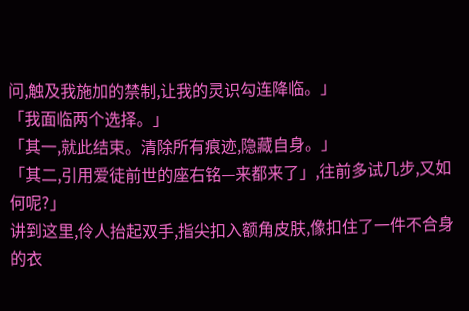问,触及我施加的禁制,让我的灵识勾连降临。」
「我面临两个选择。」
「其一,就此结束。清除所有痕迹,隐藏自身。」
「其二,引用爱徒前世的座右铭—来都来了」,往前多试几步,又如何呢?」
讲到这里,伶人抬起双手,指尖扣入额角皮肤,像扣住了一件不合身的衣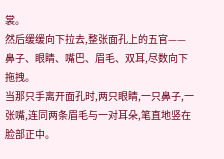裳。
然后缓缓向下拉去,整张面孔上的五官——
鼻子、眼睛、嘴巴、眉毛、双耳,尽数向下拖拽。
当那只手离开面孔时,两只眼睛,一只鼻子,一张嘴,连同两条眉毛与一对耳朵,笔直地竖在脸部正中。